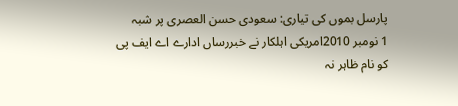پارسل بموں کی تیاری: سعودی حسن العصری پر شبہ
1 نومبر 2010امریکی اہلکار نے خبررساں ادارے اے ایف پی کو نام ظاہر نہ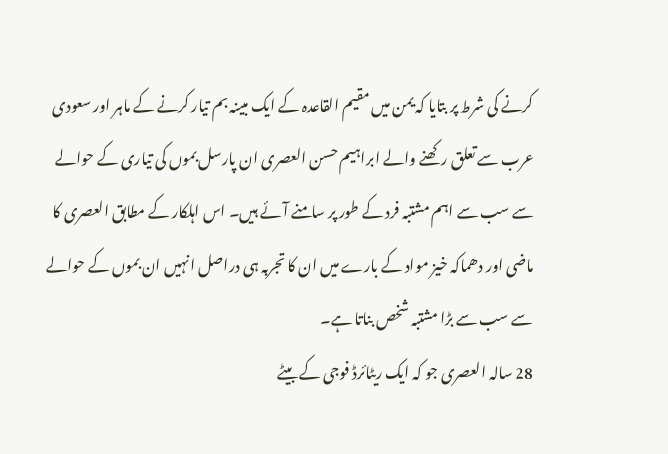کرنے کی شرط پر بتایا کہ یمن میں مقیم القاعدہ کے ایک مبینہ بم تیار کرنے کے ماہر اور سعودی عرب سے تعلق رکھنے والے ابراہیم حسن العصری ان پارسل بموں کی تیاری کے حوالے سے سب سے اہم مشتبہ فرد کے طور پر سامنے آئے ہیں۔ اس اہلکار کے مطابق العصری کا ماضی اور دھماکہ خیز مواد کے بارے میں ان کا تجربہ ہی دراصل انہیں ان بموں کے حوالے سے سب سے بڑا مشتبہ شخص بناتا ہے۔
28 سالہ العصری جو کہ ایک ریٹائرڈ فوجی کے بیٹے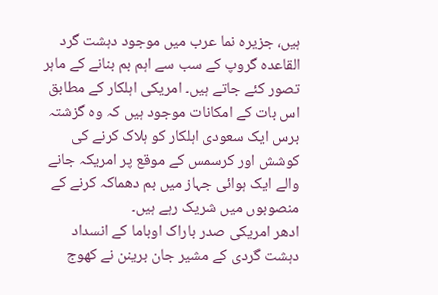ہیں، جزیرہ نما عرب میں موجود دہشت گرد القاعدہ گروپ کے سب سے اہم بم بنانے کے ماہر تصور کئے جاتے ہیں۔ امریکی اہلکار کے مطابق اس بات کے امکانات موجود ہیں کہ وہ گزشتہ برس ایک سعودی اہلکار کو ہلاک کرنے کی کوشش اور کرسمس کے موقع پر امریکہ جانے والے ایک ہوائی جہاز میں بم دھماکہ کرنے کے منصوبوں میں شریک رہے ہیں۔
ادھر امریکی صدر باراک اوباما کے انسداد دہشت گردی کے مشیر جان برینن نے کھوج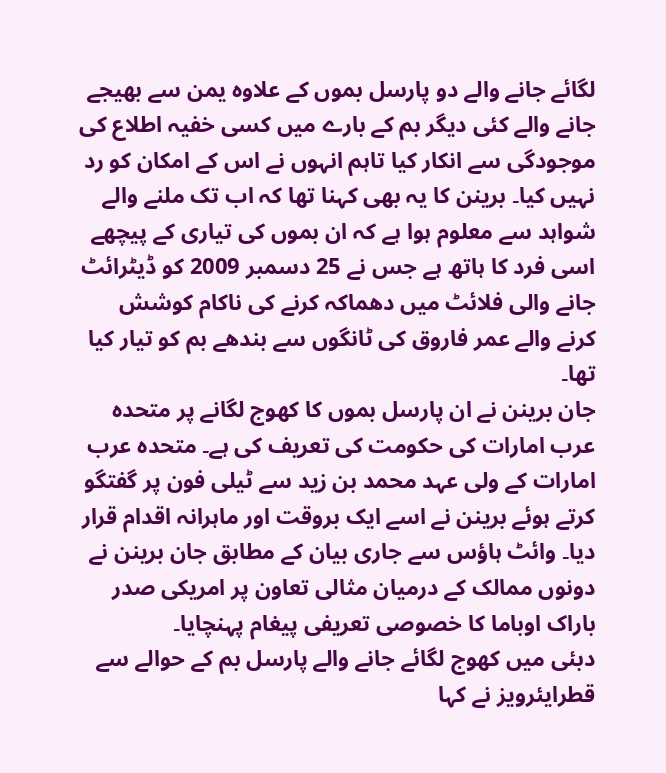لگائے جانے والے دو پارسل بموں کے علاوہ یمن سے بھیجے جانے والے کئی دیگر بم کے بارے میں کسی خفیہ اطلاع کی موجودگی سے انکار کیا تاہم انہوں نے اس کے امکان کو رد نہیں کیا۔ برینن کا یہ بھی کہنا تھا کہ اب تک ملنے والے شواہد سے معلوم ہوا ہے کہ ان بموں کی تیاری کے پیچھے اسی فرد کا ہاتھ ہے جس نے 25 دسمبر 2009 کو ڈیٹرائٹ جانے والی فلائٹ میں دھماکہ کرنے کی ناکام کوشش کرنے والے عمر فاروق کی ٹانگوں سے بندھے بم کو تیار کیا تھا۔
جان برینن نے ان پارسل بموں کا کھوج لگانے پر متحدہ عرب امارات کی حکومت کی تعریف کی ہے۔ متحدہ عرب امارات کے ولی عہد محمد بن زید سے ٹیلی فون پر گفتگو کرتے ہوئے برینن نے اسے ایک بروقت اور ماہرانہ اقدام قرار دیا۔ وائٹ ہاؤس سے جاری بیان کے مطابق جان برینن نے دونوں ممالک کے درمیان مثالی تعاون پر امریکی صدر باراک اوباما کا خصوصی تعریفی پیغام پہنچایا۔
دبئی میں کھوج لگائے جانے والے پارسل بم کے حوالے سے قطرایئرویز نے کہا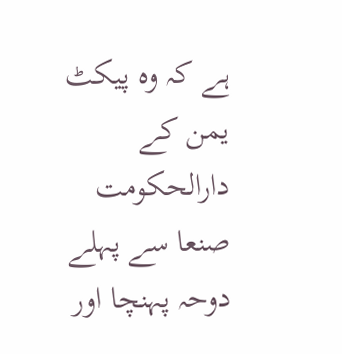ہے کہ وہ پیکٹ یمن کے دارالحکومت صنعا سے پہلے دوحہ پہنچا اور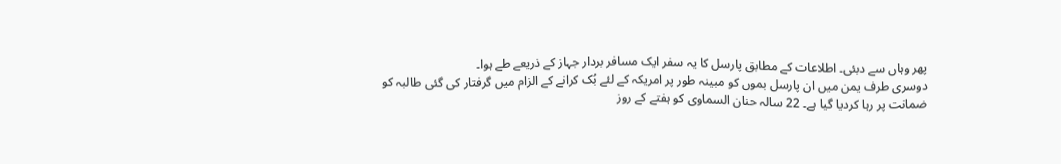پھر وہاں سے دبئی۔ اطلاعات کے مطابق پارسل کا یہ سفر ایک مسافر بردار جہاز کے ذریعے طے ہوا۔
دوسری طرف یمن میں ان پارسل بموں کو مبینہ طور پر امریکہ کے لئے بُک کرانے کے الزام میں گرفتار کی گئی طالبہ کو ضمانت پر رہا کردیا گیا ہے۔ 22 سالہ حنان السماوی کو ہفتے کے روز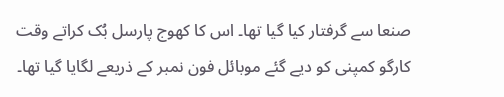صنعا سے گرفتار کیا گیا تھا۔ اس کا کھوج پارسل بُک کراتے وقت کارگو کمپنی کو دیے گئے موبائل فون نمبر کے ذریعے لگایا گیا تھا۔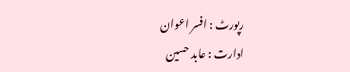رپورٹ : افسر اعوان
ادارت : عابد حسین